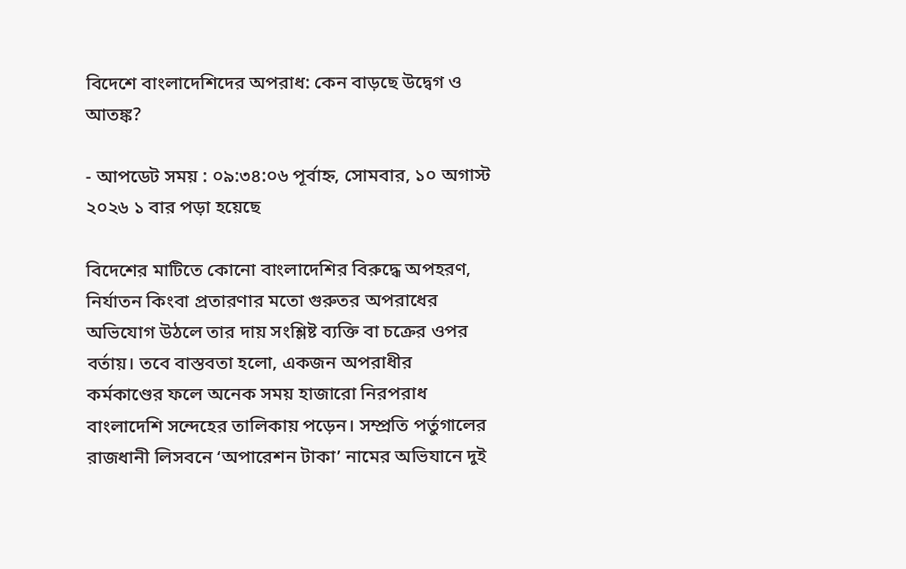বিদেশে বাংলাদেশিদের অপরাধ: কেন বাড়ছে উদ্বেগ ও আতঙ্ক?

- আপডেট সময় : ০৯:৩৪:০৬ পূর্বাহ্ন, সোমবার, ১০ অগাস্ট ২০২৬ ১ বার পড়া হয়েছে

বিদেশের মাটিতে কোনো বাংলাদেশির বিরুদ্ধে অপহরণ, নির্যাতন কিংবা প্রতারণার মতো গুরুতর অপরাধের অভিযোগ উঠলে তার দায় সংশ্লিষ্ট ব্যক্তি বা চক্রের ওপর বর্তায়। তবে বাস্তবতা হলো, একজন অপরাধীর কর্মকাণ্ডের ফলে অনেক সময় হাজারো নিরপরাধ বাংলাদেশি সন্দেহের তালিকায় পড়েন। সম্প্রতি পর্তুগালের রাজধানী লিসবনে ‘অপারেশন টাকা’ নামের অভিযানে দুই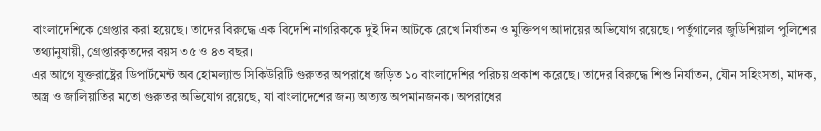বাংলাদেশিকে গ্রেপ্তার করা হয়েছে। তাদের বিরুদ্ধে এক বিদেশি নাগরিককে দুই দিন আটকে রেখে নির্যাতন ও মুক্তিপণ আদায়ের অভিযোগ রয়েছে। পর্তুগালের জুডিশিয়াল পুলিশের তথ্যানুযায়ী, গ্রেপ্তারকৃতদের বয়স ৩৫ ও ৪৩ বছর।
এর আগে যুক্তরাষ্ট্রের ডিপার্টমেন্ট অব হোমল্যান্ড সিকিউরিটি গুরুতর অপরাধে জড়িত ১০ বাংলাদেশির পরিচয় প্রকাশ করেছে। তাদের বিরুদ্ধে শিশু নির্যাতন, যৌন সহিংসতা, মাদক, অস্ত্র ও জালিয়াতির মতো গুরুতর অভিযোগ রয়েছে, যা বাংলাদেশের জন্য অত্যন্ত অপমানজনক। অপরাধের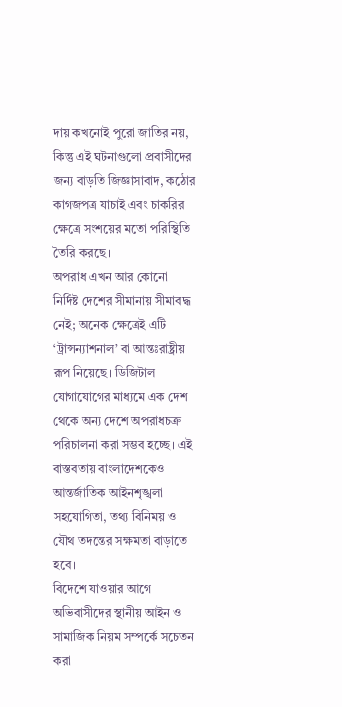দায় কখনোই পুরো জাতির নয়, কিন্তু এই ঘটনাগুলো প্রবাসীদের জন্য বাড়তি জিজ্ঞাসাবাদ, কঠোর কাগজপত্র যাচাই এবং চাকরির ক্ষেত্রে সংশয়ের মতো পরিস্থিতি তৈরি করছে।
অপরাধ এখন আর কোনো নির্দিষ্ট দেশের সীমানায় সীমাবদ্ধ নেই; অনেক ক্ষেত্রেই এটি ‘ট্রান্সন্যাশনাল’ বা আন্তঃরাষ্ট্রীয় রূপ নিয়েছে। ডিজিটাল যোগাযোগের মাধ্যমে এক দেশ থেকে অন্য দেশে অপরাধচক্র পরিচালনা করা সম্ভব হচ্ছে। এই বাস্তবতায় বাংলাদেশকেও আন্তর্জাতিক আইনশৃঙ্খলা সহযোগিতা, তথ্য বিনিময় ও যৌথ তদন্তের সক্ষমতা বাড়াতে হবে।
বিদেশে যাওয়ার আগে অভিবাসীদের স্থানীয় আইন ও সামাজিক নিয়ম সম্পর্কে সচেতন করা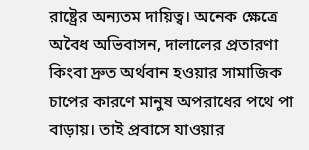রাষ্ট্রের অন্যতম দায়িত্ব। অনেক ক্ষেত্রে অবৈধ অভিবাসন, দালালের প্রতারণা কিংবা দ্রুত অর্থবান হওয়ার সামাজিক চাপের কারণে মানুষ অপরাধের পথে পা বাড়ায়। তাই প্রবাসে যাওয়ার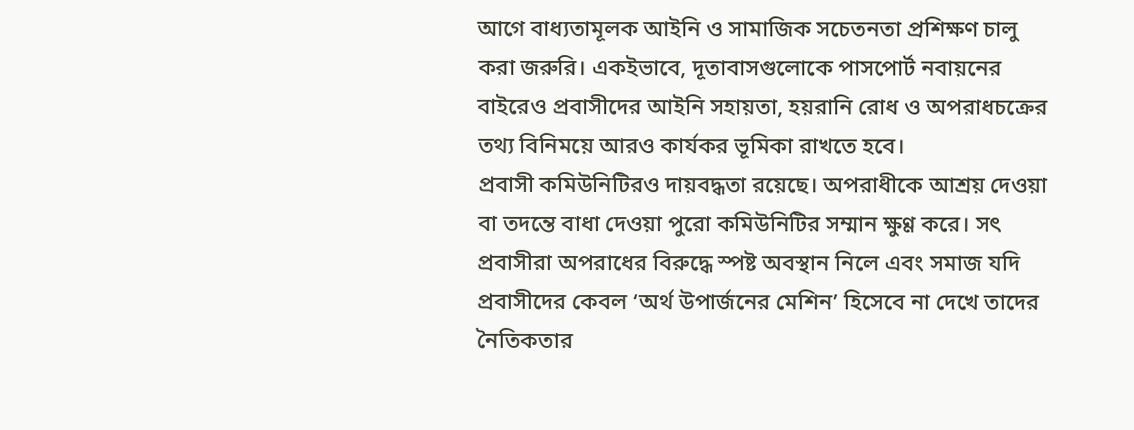আগে বাধ্যতামূলক আইনি ও সামাজিক সচেতনতা প্রশিক্ষণ চালু করা জরুরি। একইভাবে, দূতাবাসগুলোকে পাসপোর্ট নবায়নের বাইরেও প্রবাসীদের আইনি সহায়তা, হয়রানি রোধ ও অপরাধচক্রের তথ্য বিনিময়ে আরও কার্যকর ভূমিকা রাখতে হবে।
প্রবাসী কমিউনিটিরও দায়বদ্ধতা রয়েছে। অপরাধীকে আশ্রয় দেওয়া বা তদন্তে বাধা দেওয়া পুরো কমিউনিটির সম্মান ক্ষুণ্ণ করে। সৎ প্রবাসীরা অপরাধের বিরুদ্ধে স্পষ্ট অবস্থান নিলে এবং সমাজ যদি প্রবাসীদের কেবল ‘অর্থ উপার্জনের মেশিন’ হিসেবে না দেখে তাদের নৈতিকতার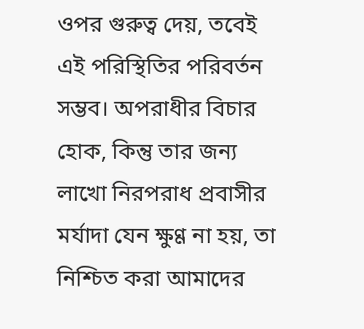ওপর গুরুত্ব দেয়, তবেই এই পরিস্থিতির পরিবর্তন সম্ভব। অপরাধীর বিচার হোক, কিন্তু তার জন্য লাখো নিরপরাধ প্রবাসীর মর্যাদা যেন ক্ষুণ্ণ না হয়, তা নিশ্চিত করা আমাদের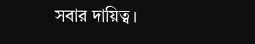সবার দায়িত্ব।